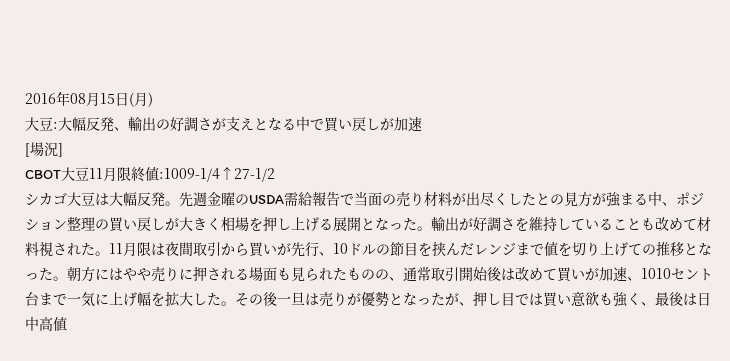2016年08月15日(月)
大豆:大幅反発、輸出の好調さが支えとなる中で買い戻しが加速
[場況]
CBOT大豆11月限終値:1009-1/4↑27-1/2
シカゴ大豆は大幅反発。先週金曜のUSDA需給報告で当面の売り材料が出尽くしたとの見方が強まる中、ポジション整理の買い戻しが大きく相場を押し上げる展開となった。輸出が好調さを維持していることも改めて材料視された。11月限は夜間取引から買いが先行、10ドルの節目を挟んだレンジまで値を切り上げての推移となった。朝方にはやや売りに押される場面も見られたものの、通常取引開始後は改めて買いが加速、1010セント台まで一気に上げ幅を拡大した。その後一旦は売りが優勢となったが、押し目では買い意欲も強く、最後は日中高値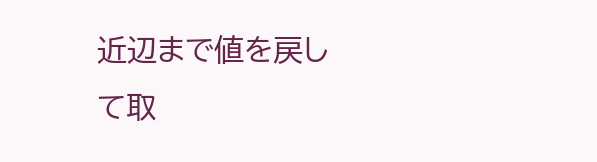近辺まで値を戻して取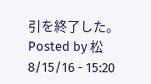引を終了した。
Posted by 松 8/15/16 - 15:20